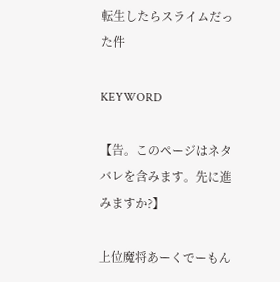転生したらスライムだった件

KEYWORD

【告。このページはネタバレを含みます。先に進みますか?】

上位魔将あーくでーもん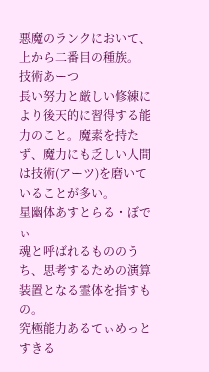悪魔のランクにおいて、上から二番目の種族。
技術あーつ
長い努力と厳しい修練により後天的に習得する能力のこと。魔素を持たず、魔力にも乏しい人間は技術(アーツ)を磨いていることが多い。
星幽体あすとらる・ぼでぃ
魂と呼ばれるもののうち、思考するための演算装置となる霊体を指すもの。
究極能力あるてぃめっとすきる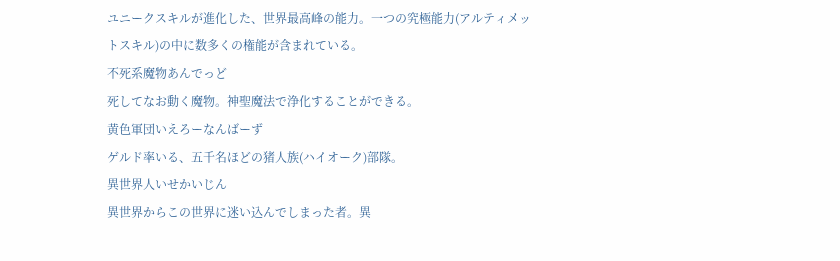ユニークスキルが進化した、世界最高峰の能力。一つの究極能力(アルティメットスキル)の中に数多くの権能が含まれている。
不死系魔物あんでっど
死してなお動く魔物。神聖魔法で浄化することができる。
黄色軍団いえろーなんばーず
ゲルド率いる、五千名ほどの猪人族(ハイオーク)部隊。
異世界人いせかいじん
異世界からこの世界に迷い込んでしまった者。異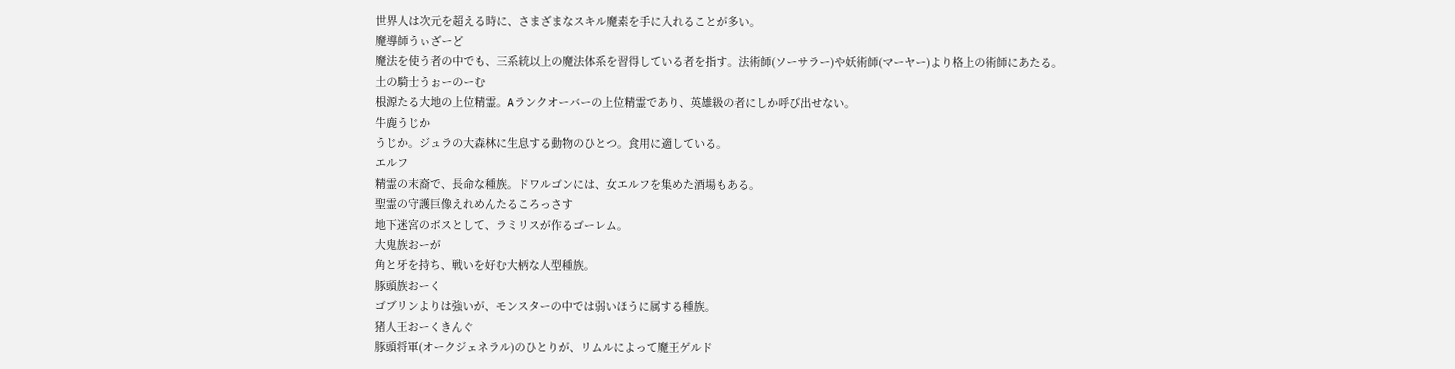世界人は次元を超える時に、さまざまなスキル魔素を手に入れることが多い。
魔導師うぃざーど
魔法を使う者の中でも、三系統以上の魔法体系を習得している者を指す。法術師(ソーサラー)や妖術師(マーヤー)より格上の術師にあたる。
土の騎士うぉーのーむ
根源たる大地の上位精霊。Aランクオーバーの上位精霊であり、英雄級の者にしか呼び出せない。
牛鹿うじか
うじか。ジュラの大森林に生息する動物のひとつ。食用に適している。
エルフ
精霊の末裔で、長命な種族。ドワルゴンには、女エルフを集めた酒場もある。
聖霊の守護巨像えれめんたるころっさす
地下迷宮のボスとして、ラミリスが作るゴーレム。
大鬼族おーが
角と牙を持ち、戦いを好む大柄な人型種族。
豚頭族おーく
ゴブリンよりは強いが、モンスターの中では弱いほうに属する種族。
猪人王おーくきんぐ
豚頭将軍(オークジェネラル)のひとりが、リムルによって魔王ゲルド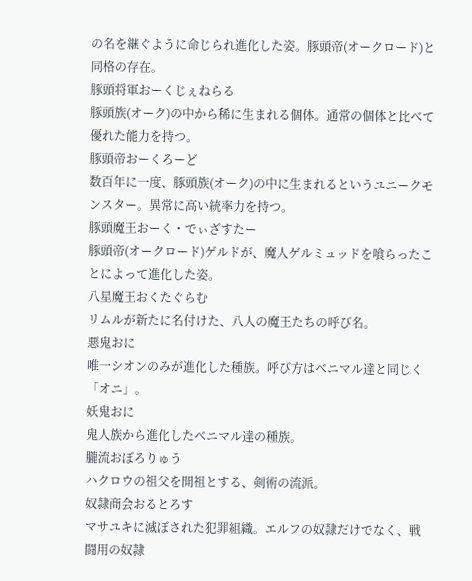の名を継ぐように命じられ進化した姿。豚頭帝(オークロード)と同格の存在。
豚頭将軍おーくじぇねらる
豚頭族(オーク)の中から稀に生まれる個体。通常の個体と比べて優れた能力を持つ。
豚頭帝おーくろーど
数百年に一度、豚頭族(オーク)の中に生まれるというユニークモンスター。異常に高い統率力を持つ。
豚頭魔王おーく・でぃざすたー
豚頭帝(オークロード)ゲルドが、魔人ゲルミュッドを喰らったことによって進化した姿。
八星魔王おくたぐらむ
リムルが新たに名付けた、八人の魔王たちの呼び名。
悪鬼おに
唯一シオンのみが進化した種族。呼び方はベニマル達と同じく「オニ」。
妖鬼おに
鬼人族から進化したベニマル達の種族。
朧流おぼろりゅう
ハクロウの祖父を開祖とする、剣術の流派。
奴隷商会おるとろす
マサユキに滅ぼされた犯罪組織。エルフの奴隷だけでなく、戦闘用の奴隷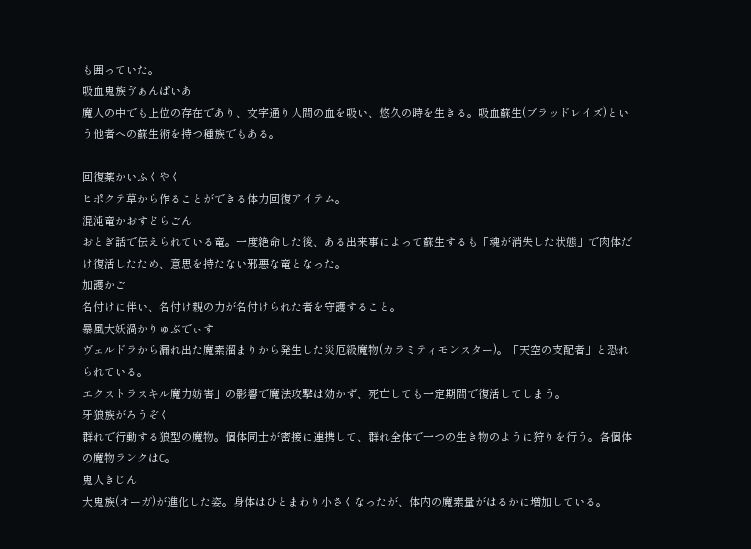も囲っていた。
吸血鬼族ゔぁんぱいあ
魔人の中でも上位の存在であり、文字通り人間の血を吸い、悠久の時を生きる。吸血蘇生(ブラッドレイズ)という他者への蘇生術を持つ種族でもある。

回復薬かいふくやく
ヒポクテ草から作ることができる体力回復アイテム。
混沌竜かおすどらごん
おとぎ話で伝えられている竜。一度絶命した後、ある出来事によって蘇生するも「魂が消失した状態」で肉体だけ復活したため、意思を持たない邪悪な竜となった。
加護かご
名付けに伴い、名付け親の力が名付けられた者を守護すること。
暴風大妖渦かりゅぶでぃす
ヴェルドラから漏れ出た魔素溜まりから発生した災厄級魔物(カラミティモンスター)。「天空の支配者」と恐れられている。
エクストラスキル魔力妨害」の影響で魔法攻撃は効かず、死亡しても一定期間で復活してしまう。
牙狼族がろうぞく
群れで行動する狼型の魔物。個体同士が密接に連携して、群れ全体で一つの生き物のように狩りを行う。各個体の魔物ランクはC。
鬼人きじん
大鬼族(オーガ)が進化した姿。身体はひとまわり小さくなったが、体内の魔素量がはるかに増加している。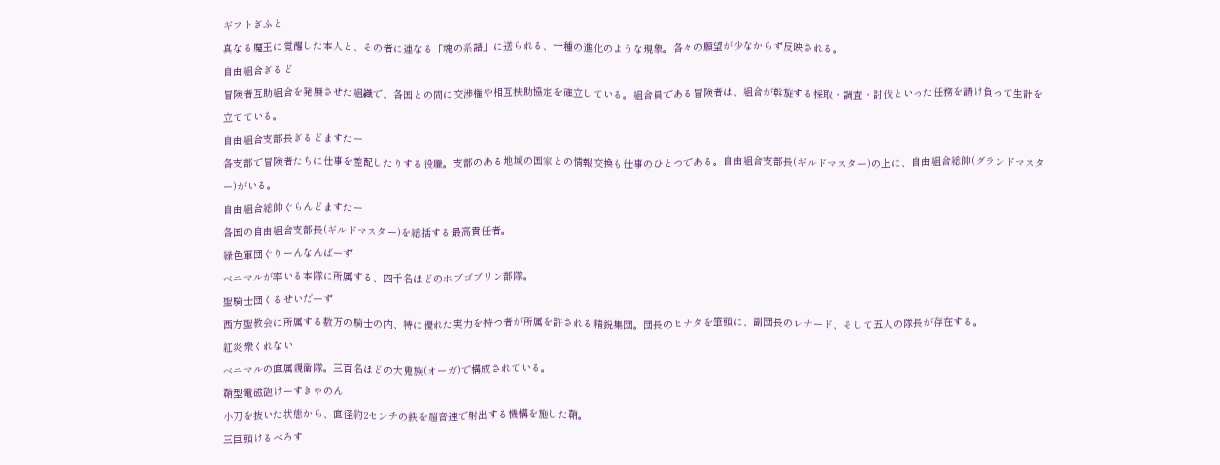ギフトぎふと
真なる魔王に覚醒した本人と、その者に連なる「魂の系譜」に送られる、一種の進化のような現象。各々の願望が少なからず反映される。
自由組合ぎるど
冒険者互助組合を発展させた組織で、各国との間に交渉権や相互扶助協定を確立している。組合員である冒険者は、組合が斡旋する採取・調査・討伐といった任務を請け負って生計を立てている。
自由組合支部長ぎるどますたー
各支部で冒険者たちに仕事を差配したりする役職。支部のある地域の国家との情報交換も仕事のひとつである。自由組合支部長(ギルドマスター)の上に、自由組合総帥(グランドマスター)がいる。
自由組合総帥ぐらんどますたー
各国の自由組合支部長(ギルドマスター)を総括する最高責任者。
緑色軍団ぐりーんなんばーず
ベニマルが率いる本隊に所属する、四千名ほどのホブゴブリン部隊。
聖騎士団くるせいだーず
西方聖教会に所属する数万の騎士の内、特に優れた実力を持つ者が所属を許される精鋭集団。団長のヒナタを筆頭に、副団長のレナード、そして五人の隊長が存在する。
紅炎衆くれない
ベニマルの直属親衛隊。三百名ほどの大鬼族(オーガ)で構成されている。
鞘型電磁砲けーすきゃのん
小刀を抜いた状態から、直径約2センチの鉄を超音速で射出する機構を施した鞘。
三巨頭けるべろす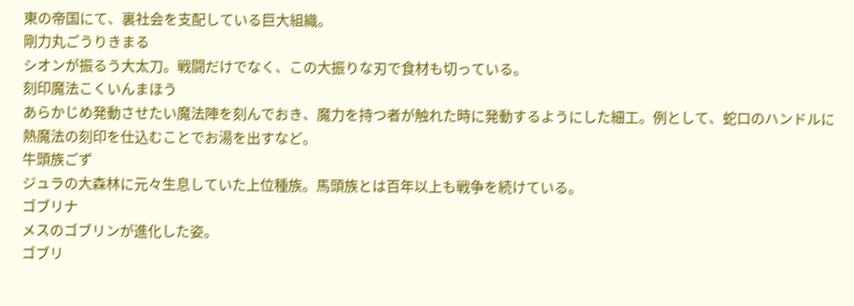東の帝国にて、裏社会を支配している巨大組織。
剛力丸ごうりきまる
シオンが振るう大太刀。戦闘だけでなく、この大振りな刃で食材も切っている。
刻印魔法こくいんまほう
あらかじめ発動させたい魔法陣を刻んでおき、魔力を持つ者が触れた時に発動するようにした細工。例として、蛇口のハンドルに熱魔法の刻印を仕込むことでお湯を出すなど。
牛頭族ごず
ジュラの大森林に元々生息していた上位種族。馬頭族とは百年以上も戦争を続けている。
ゴブリナ
メスのゴブリンが進化した姿。
ゴブリ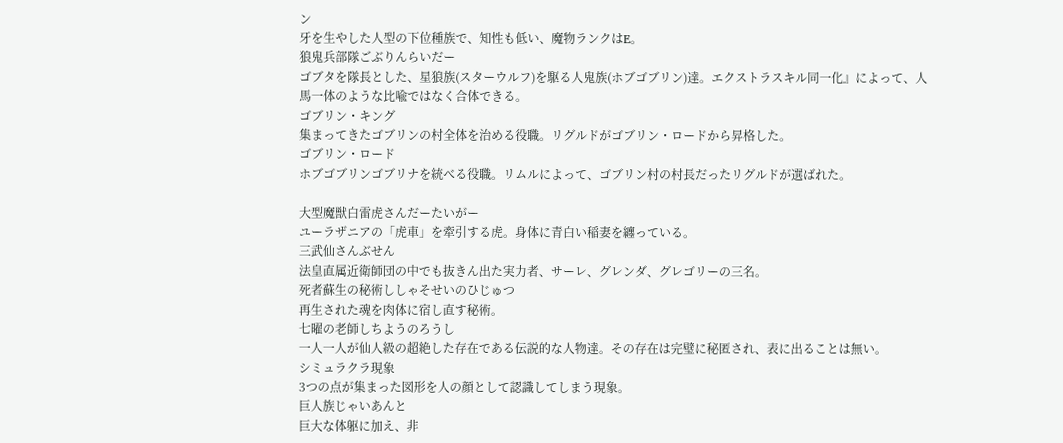ン
牙を生やした人型の下位種族で、知性も低い、魔物ランクはE。
狼鬼兵部隊ごぶりんらいだー
ゴブタを隊長とした、星狼族(スターウルフ)を駆る人鬼族(ホブゴブリン)達。エクストラスキル同一化』によって、人馬一体のような比喩ではなく合体できる。
ゴブリン・キング
集まってきたゴブリンの村全体を治める役職。リグルドがゴブリン・ロードから昇格した。
ゴブリン・ロード
ホブゴブリンゴブリナを統べる役職。リムルによって、ゴブリン村の村長だったリグルドが選ばれた。

大型魔獣白雷虎さんだーたいがー
ユーラザニアの「虎車」を牽引する虎。身体に青白い稲妻を纏っている。
三武仙さんぶせん
法皇直属近衛師団の中でも抜きん出た実力者、サーレ、グレンダ、グレゴリーの三名。
死者蘇生の秘術ししゃそせいのひじゅつ
再生された魂を肉体に宿し直す秘術。
七曜の老師しちようのろうし
一人一人が仙人級の超絶した存在である伝説的な人物達。その存在は完璧に秘匿され、表に出ることは無い。
シミュラクラ現象
3つの点が集まった図形を人の顔として認識してしまう現象。
巨人族じゃいあんと
巨大な体躯に加え、非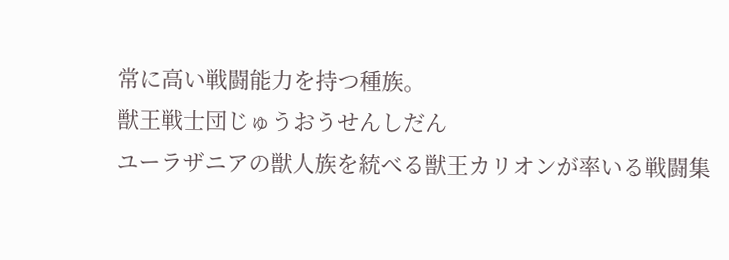常に高い戦闘能力を持つ種族。
獣王戦士団じゅうおうせんしだん
ユーラザニアの獣人族を統べる獣王カリオンが率いる戦闘集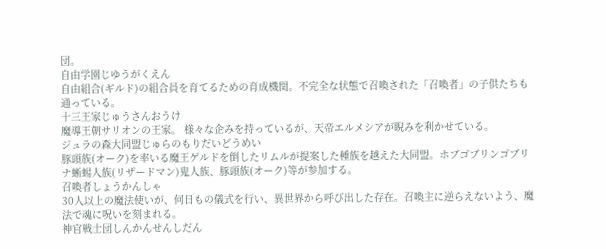団。
自由学園じゆうがくえん
自由組合(ギルド)の組合員を育てるための育成機関。不完全な状態で召喚された「召喚者」の子供たちも通っている。
十三王家じゅうさんおうけ
魔導王朝サリオンの王家。 様々な企みを持っているが、天帝エルメシアが睨みを利かせている。
ジュラの森大同盟じゅらのもりだいどうめい
豚頭族(オーク)を率いる魔王ゲルドを倒したリムルが提案した種族を越えた大同盟。ホブゴブリンゴブリナ蜥蜴人族(リザードマン)鬼人族、豚頭族(オーク)等が参加する。
召喚者しょうかんしゃ
30人以上の魔法使いが、何日もの儀式を行い、異世界から呼び出した存在。召喚主に逆らえないよう、魔法で魂に呪いを刻まれる。
神官戦士団しんかんせんしだん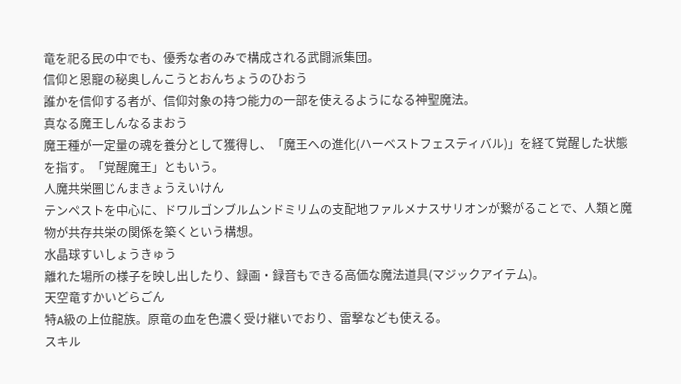竜を祀る民の中でも、優秀な者のみで構成される武闘派集団。
信仰と恩寵の秘奥しんこうとおんちょうのひおう
誰かを信仰する者が、信仰対象の持つ能力の一部を使えるようになる神聖魔法。
真なる魔王しんなるまおう
魔王種が一定量の魂を養分として獲得し、「魔王への進化(ハーベストフェスティバル)」を経て覚醒した状態を指す。「覚醒魔王」ともいう。
人魔共栄圏じんまきょうえいけん
テンペストを中心に、ドワルゴンブルムンドミリムの支配地ファルメナスサリオンが繋がることで、人類と魔物が共存共栄の関係を築くという構想。
水晶球すいしょうきゅう
離れた場所の様子を映し出したり、録画・録音もできる高価な魔法道具(マジックアイテム)。
天空竜すかいどらごん
特A級の上位龍族。原竜の血を色濃く受け継いでおり、雷撃なども使える。
スキル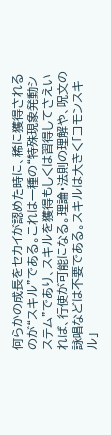何らかの成長をセカイが認めた時に、稀に獲得されるのが“スキル”である。これは一種の“特殊現象発動システム”であり、スキルを獲得もしくは習得してさえいれば、行使が可能になる。理論・法則の理解や、呪文の詠唱などは不要である。スキルは大きく「コモンスキル」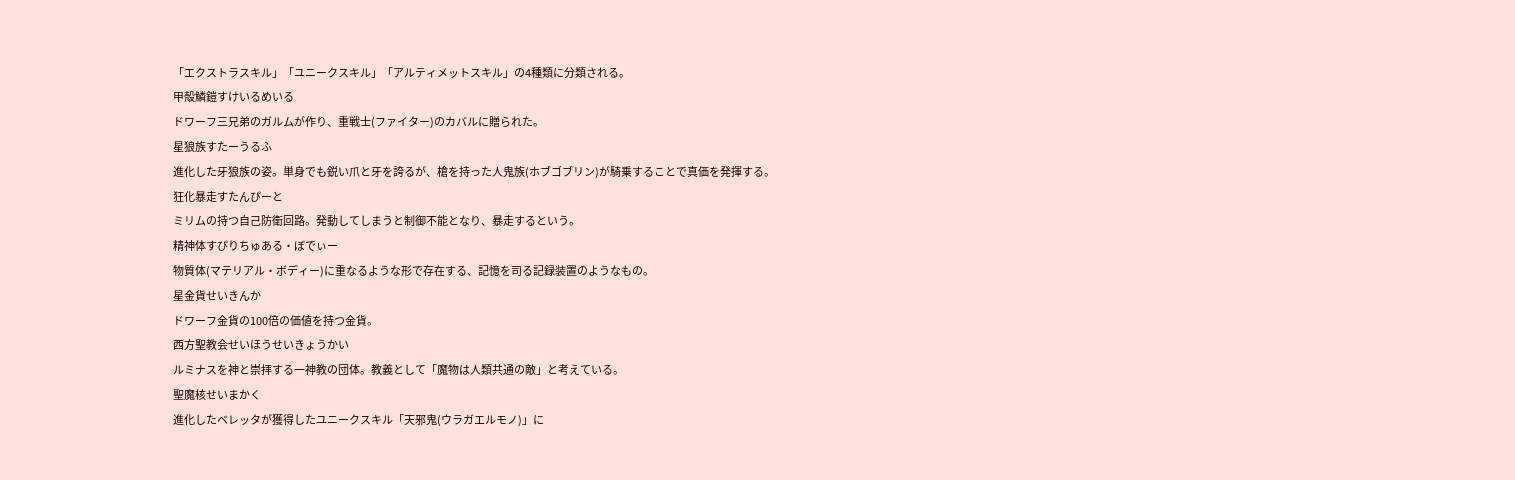「エクストラスキル」「ユニークスキル」「アルティメットスキル」の4種類に分類される。
甲殻鱗鎧すけいるめいる
ドワーフ三兄弟のガルムが作り、重戦士(ファイター)のカバルに贈られた。
星狼族すたーうるふ
進化した牙狼族の姿。単身でも鋭い爪と牙を誇るが、槍を持った人鬼族(ホブゴブリン)が騎乗することで真価を発揮する。
狂化暴走すたんぴーと
ミリムの持つ自己防衛回路。発動してしまうと制御不能となり、暴走するという。
精神体すぴりちゅある・ぼでぃー
物質体(マテリアル・ボディー)に重なるような形で存在する、記憶を司る記録装置のようなもの。
星金貨せいきんか
ドワーフ金貨の100倍の価値を持つ金貨。
西方聖教会せいほうせいきょうかい
ルミナスを神と崇拝する一神教の団体。教義として「魔物は人類共通の敵」と考えている。
聖魔核せいまかく
進化したベレッタが獲得したユニークスキル「天邪鬼(ウラガエルモノ)」に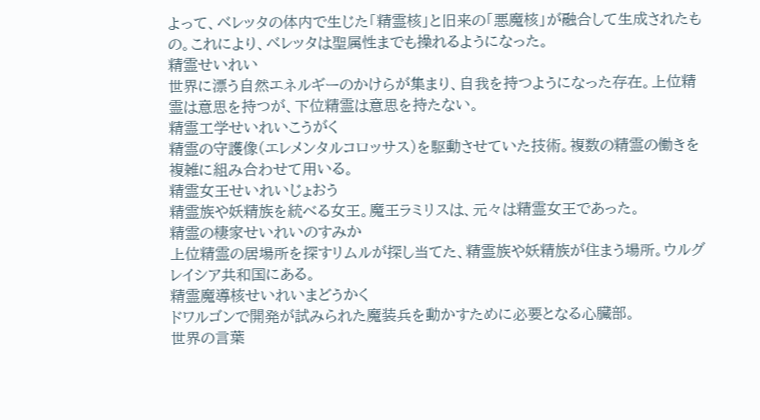よって、ベレッタの体内で生じた「精霊核」と旧来の「悪魔核」が融合して生成されたもの。これにより、ベレッタは聖属性までも操れるようになった。
精霊せいれい
世界に漂う自然エネルギーのかけらが集まり、自我を持つようになった存在。上位精霊は意思を持つが、下位精霊は意思を持たない。
精霊工学せいれいこうがく
精霊の守護像(エレメンタルコロッサス)を駆動させていた技術。複数の精霊の働きを複雑に組み合わせて用いる。
精霊女王せいれいじょおう
精霊族や妖精族を統べる女王。魔王ラミリスは、元々は精霊女王であった。
精霊の棲家せいれいのすみか
上位精霊の居場所を探すリムルが探し当てた、精霊族や妖精族が住まう場所。ウルグレイシア共和国にある。
精霊魔導核せいれいまどうかく
ドワルゴンで開発が試みられた魔装兵を動かすために必要となる心臓部。
世界の言葉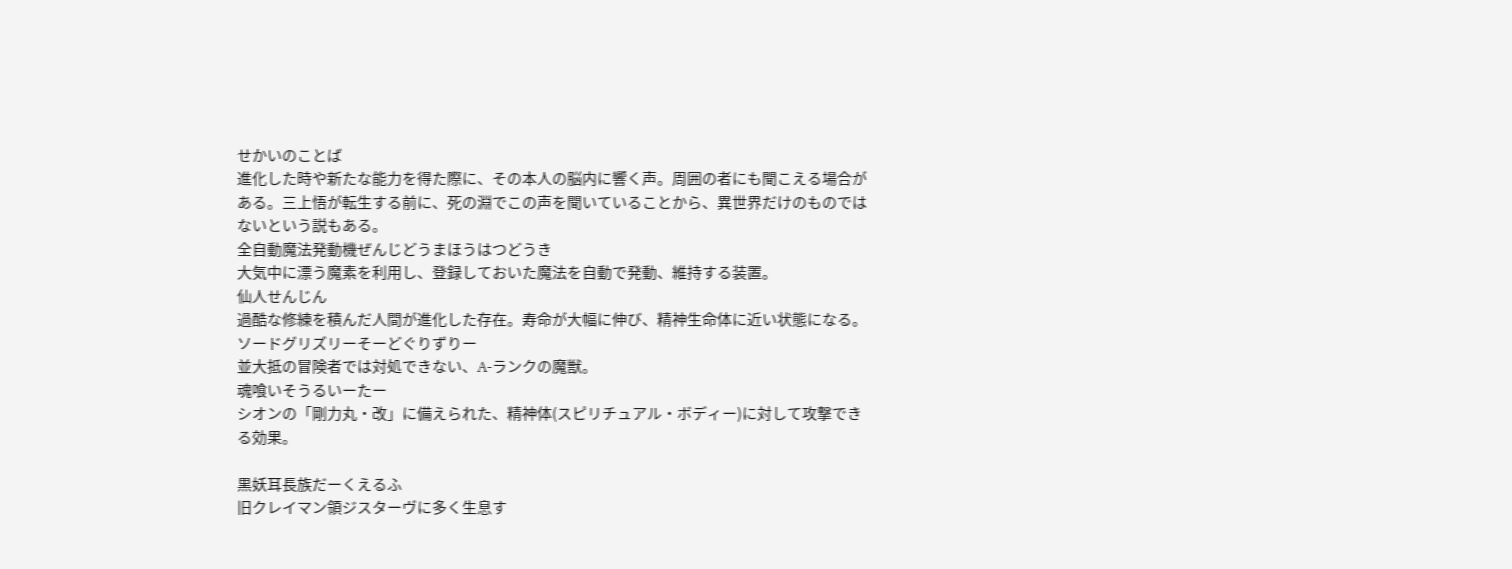せかいのことば
進化した時や新たな能力を得た際に、その本人の脳内に響く声。周囲の者にも聞こえる場合がある。三上悟が転生する前に、死の淵でこの声を聞いていることから、異世界だけのものではないという説もある。
全自動魔法発動機ぜんじどうまほうはつどうき
大気中に漂う魔素を利用し、登録しておいた魔法を自動で発動、維持する装置。
仙人せんじん
過酷な修練を積んだ人間が進化した存在。寿命が大幅に伸び、精神生命体に近い状態になる。
ソードグリズリーそーどぐりずりー
並大抵の冒険者では対処できない、A-ランクの魔獣。
魂喰いそうるいーたー
シオンの「剛力丸・改」に備えられた、精神体(スピリチュアル・ボディー)に対して攻撃できる効果。

黒妖耳長族だーくえるふ
旧クレイマン領ジスターヴに多く生息す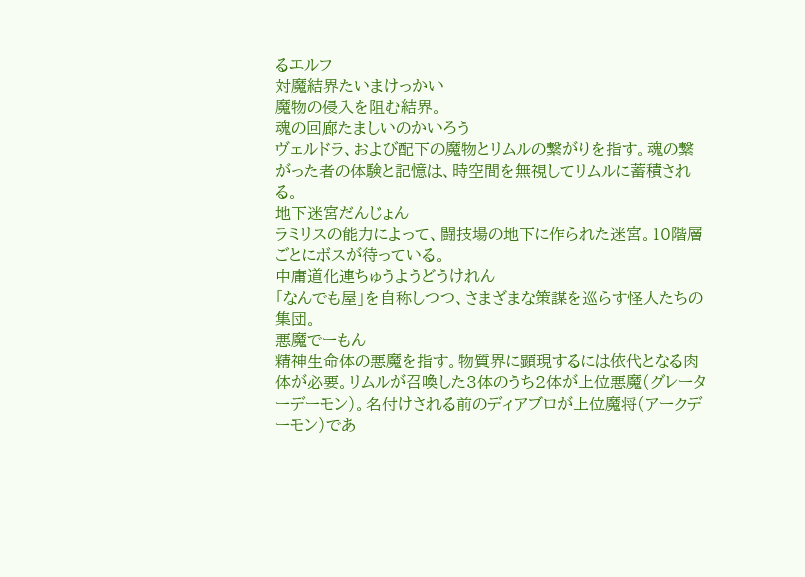るエルフ
対魔結界たいまけっかい
魔物の侵入を阻む結界。
魂の回廊たましいのかいろう
ヴェルドラ、および配下の魔物とリムルの繋がりを指す。魂の繋がった者の体験と記憶は、時空間を無視してリムルに蓄積される。
地下迷宮だんじょん
ラミリスの能力によって、闘技場の地下に作られた迷宮。10階層ごとにボスが待っている。
中庸道化連ちゅうようどうけれん
「なんでも屋」を自称しつつ、さまざまな策謀を巡らす怪人たちの集団。
悪魔でーもん
精神生命体の悪魔を指す。物質界に顕現するには依代となる肉体が必要。リムルが召喚した3体のうち2体が上位悪魔(グレーターデーモン)。名付けされる前のディアブロが上位魔将(アークデーモン)であ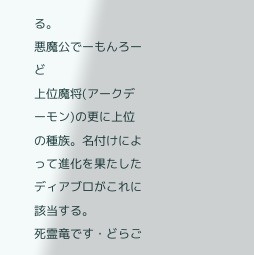る。
悪魔公でーもんろーど
上位魔将(アークデーモン)の更に上位の種族。名付けによって進化を果たしたディアブロがこれに該当する。
死霊竜です・どらご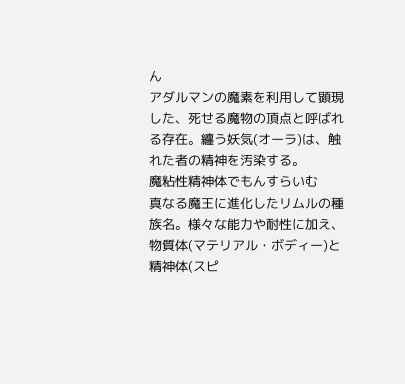ん
アダルマンの魔素を利用して顕現した、死せる魔物の頂点と呼ばれる存在。纏う妖気(オーラ)は、触れた者の精神を汚染する。
魔粘性精神体でもんすらいむ
真なる魔王に進化したリムルの種族名。様々な能力や耐性に加え、物質体(マテリアル・ボディー)と精神体(スピ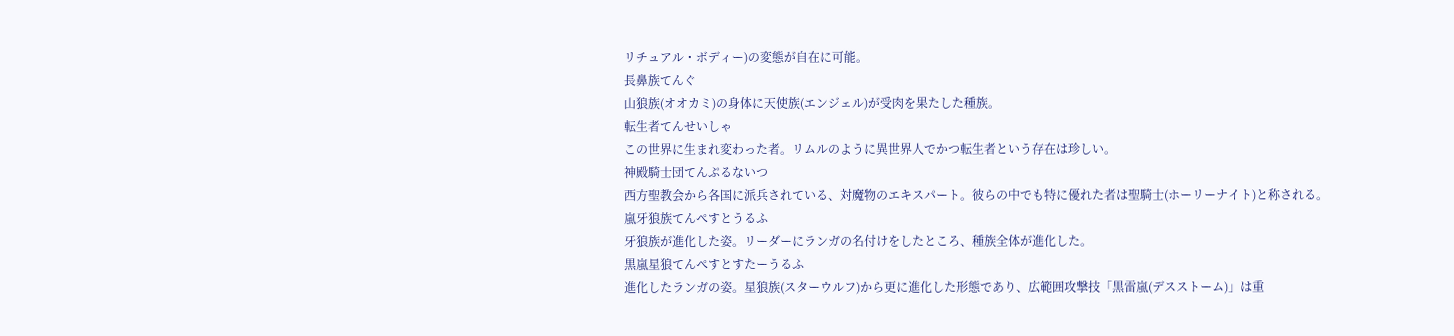リチュアル・ボディー)の変態が自在に可能。
長鼻族てんぐ
山狼族(オオカミ)の身体に天使族(エンジェル)が受肉を果たした種族。
転生者てんせいしゃ
この世界に生まれ変わった者。リムルのように異世界人でかつ転生者という存在は珍しい。
神殿騎士団てんぷるないつ
西方聖教会から各国に派兵されている、対魔物のエキスパート。彼らの中でも特に優れた者は聖騎士(ホーリーナイト)と称される。
嵐牙狼族てんぺすとうるふ
牙狼族が進化した姿。リーダーにランガの名付けをしたところ、種族全体が進化した。
黒嵐星狼てんぺすとすたーうるふ
進化したランガの姿。星狼族(スターウルフ)から更に進化した形態であり、広範囲攻撃技「黒雷嵐(デスストーム)」は重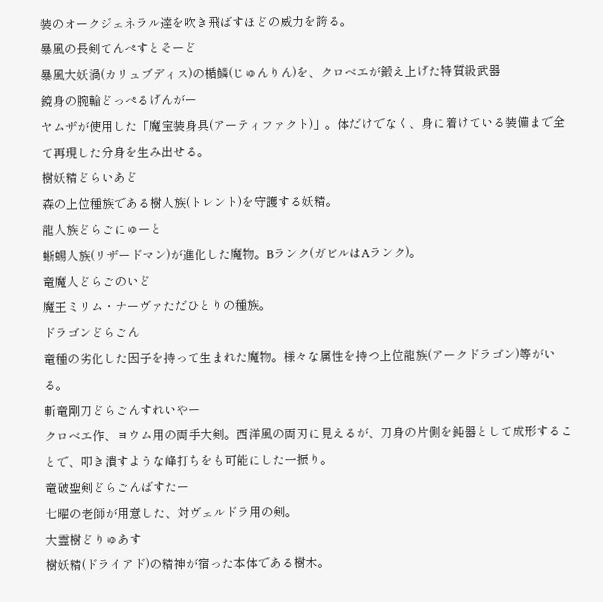装のオークジェネラル達を吹き飛ばすほどの威力を誇る。
暴風の長剣てんぺすとそーど
暴風大妖渦(カリュブディス)の楯鱗(じゅんりん)を、クロベエが鍛え上げた特質級武器
鏡身の腕輪どっぺるげんがー
ヤムザが使用した「魔宝装身具(アーティファクト)」。体だけでなく、身に着けている装備まで全て再現した分身を生み出せる。
樹妖精どらいあど
森の上位種族である樹人族(トレント)を守護する妖精。
龍人族どらごにゅーと
蜥蜴人族(リザードマン)が進化した魔物。Bランク(ガビルはAランク)。
竜魔人どらごのいど
魔王ミリム・ナーヴァただひとりの種族。
ドラゴンどらごん
竜種の劣化した因子を持って生まれた魔物。様々な属性を持つ上位龍族(アークドラゴン)等がいる。
斬竜剛刀どらごんすれいやー
クロベエ作、ヨウム用の両手大剣。西洋風の両刃に見えるが、刀身の片側を鈍器として成形することで、叩き潰すような峰打ちをも可能にした一振り。
竜破聖剣どらごんばすたー
七曜の老師が用意した、対ヴェルドラ用の剣。
大霊樹どりゅあす
樹妖精(ドライアド)の精神が宿った本体である樹木。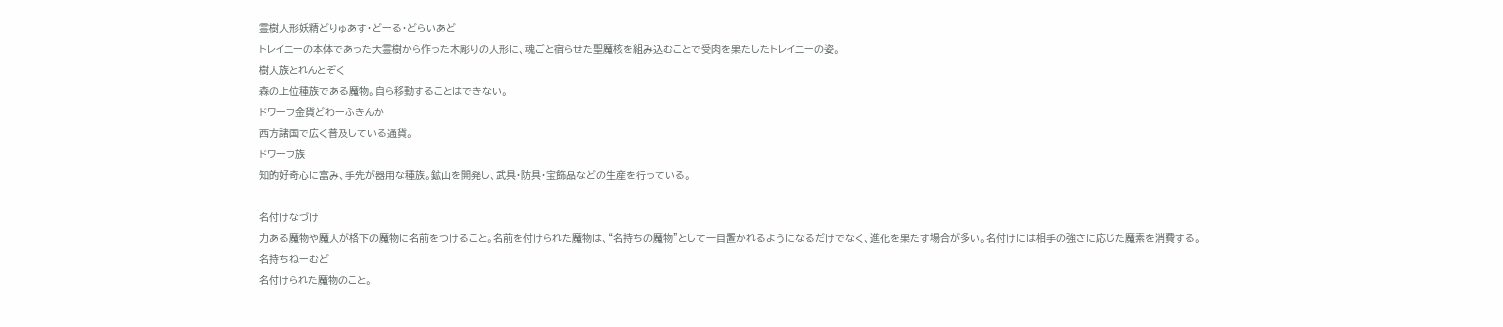霊樹人形妖精どりゅあす・どーる・どらいあど
トレイニーの本体であった大霊樹から作った木彫りの人形に、魂ごと宿らせた聖魔核を組み込むことで受肉を果たしたトレイニーの姿。
樹人族とれんとぞく
森の上位種族である魔物。自ら移動することはできない。
ドワーフ金貨どわーふきんか
西方諸国で広く普及している通貨。
ドワーフ族
知的好奇心に富み、手先が器用な種族。鉱山を開発し、武具・防具・宝飾品などの生産を行っている。

名付けなづけ
力ある魔物や魔人が格下の魔物に名前をつけること。名前を付けられた魔物は、“名持ちの魔物”として一目置かれるようになるだけでなく、進化を果たす場合が多い。名付けには相手の強さに応じた魔素を消費する。
名持ちねーむど
名付けられた魔物のこと。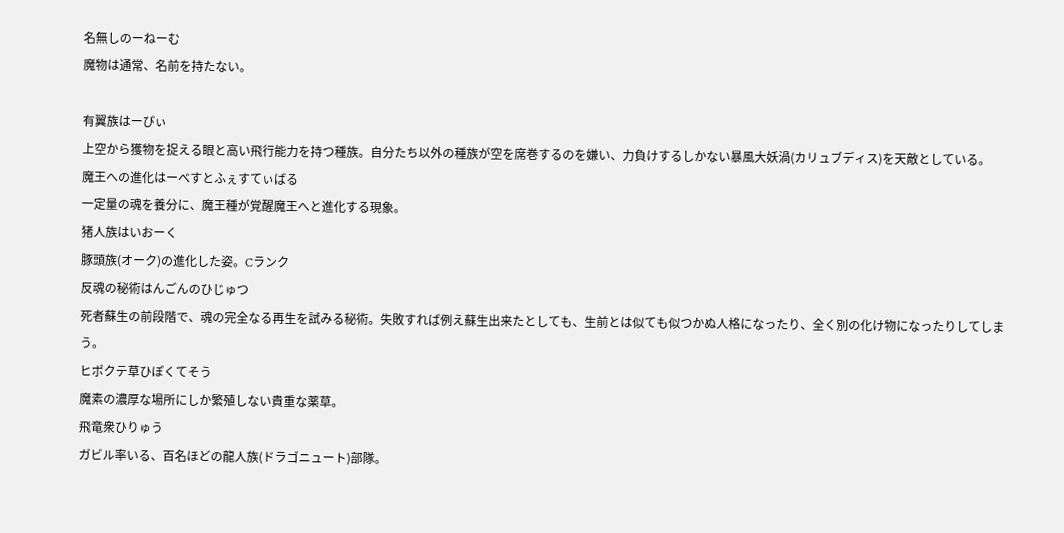名無しのーねーむ
魔物は通常、名前を持たない。

有翼族はーぴぃ
上空から獲物を捉える眼と高い飛行能力を持つ種族。自分たち以外の種族が空を席巻するのを嫌い、力負けするしかない暴風大妖渦(カリュブディス)を天敵としている。
魔王への進化はーべすとふぇすてぃばる
一定量の魂を養分に、魔王種が覚醒魔王へと進化する現象。
猪人族はいおーく
豚頭族(オーク)の進化した姿。Cランク
反魂の秘術はんごんのひじゅつ
死者蘇生の前段階で、魂の完全なる再生を試みる秘術。失敗すれば例え蘇生出来たとしても、生前とは似ても似つかぬ人格になったり、全く別の化け物になったりしてしまう。
ヒポクテ草ひぽくてそう
魔素の濃厚な場所にしか繁殖しない貴重な薬草。
飛竜衆ひりゅう
ガビル率いる、百名ほどの龍人族(ドラゴニュート)部隊。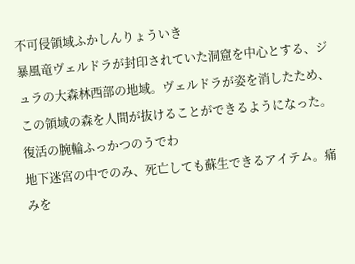不可侵領域ふかしんりょういき
暴風竜ヴェルドラが封印されていた洞窟を中心とする、ジュラの大森林西部の地域。ヴェルドラが姿を消したため、この領域の森を人間が抜けることができるようになった。
復活の腕輪ふっかつのうでわ
地下迷宮の中でのみ、死亡しても蘇生できるアイテム。痛みを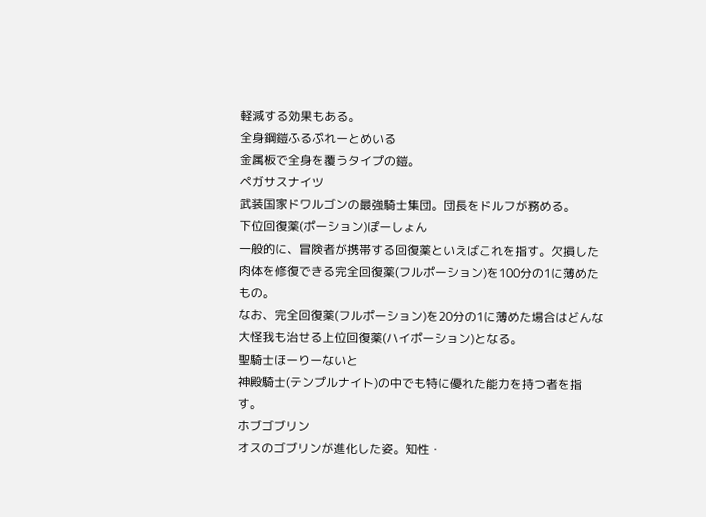軽減する効果もある。
全身鋼鎧ふるぷれーとめいる
金属板で全身を覆うタイプの鎧。
ペガサスナイツ
武装国家ドワルゴンの最強騎士集団。団長をドルフが務める。
下位回復薬(ポーション)ぽーしょん
一般的に、冒険者が携帯する回復薬といえばこれを指す。欠損した肉体を修復できる完全回復薬(フルポーション)を100分の1に薄めたもの。
なお、完全回復薬(フルポーション)を20分の1に薄めた場合はどんな大怪我も治せる上位回復薬(ハイポーション)となる。
聖騎士ほーりーないと
神殿騎士(テンプルナイト)の中でも特に優れた能力を持つ者を指す。
ホブゴブリン
オスのゴブリンが進化した姿。知性・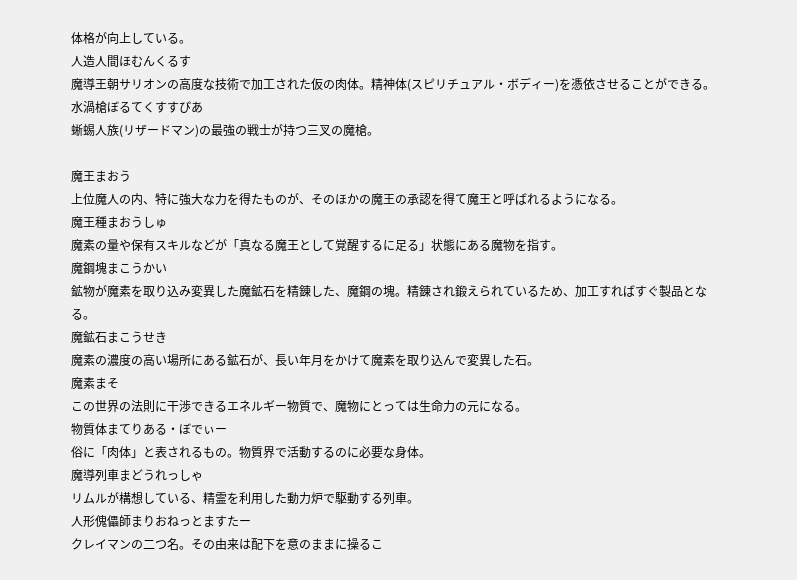体格が向上している。
人造人間ほむんくるす
魔導王朝サリオンの高度な技術で加工された仮の肉体。精神体(スピリチュアル・ボディー)を憑依させることができる。
水渦槍ぼるてくすすぴあ
蜥蜴人族(リザードマン)の最強の戦士が持つ三叉の魔槍。

魔王まおう
上位魔人の内、特に強大な力を得たものが、そのほかの魔王の承認を得て魔王と呼ばれるようになる。
魔王種まおうしゅ
魔素の量や保有スキルなどが「真なる魔王として覚醒するに足る」状態にある魔物を指す。
魔鋼塊まこうかい
鉱物が魔素を取り込み変異した魔鉱石を精錬した、魔鋼の塊。精錬され鍛えられているため、加工すればすぐ製品となる。
魔鉱石まこうせき
魔素の濃度の高い場所にある鉱石が、長い年月をかけて魔素を取り込んで変異した石。
魔素まそ
この世界の法則に干渉できるエネルギー物質で、魔物にとっては生命力の元になる。
物質体まてりある・ぼでぃー
俗に「肉体」と表されるもの。物質界で活動するのに必要な身体。
魔導列車まどうれっしゃ
リムルが構想している、精霊を利用した動力炉で駆動する列車。
人形傀儡師まりおねっとますたー
クレイマンの二つ名。その由来は配下を意のままに操るこ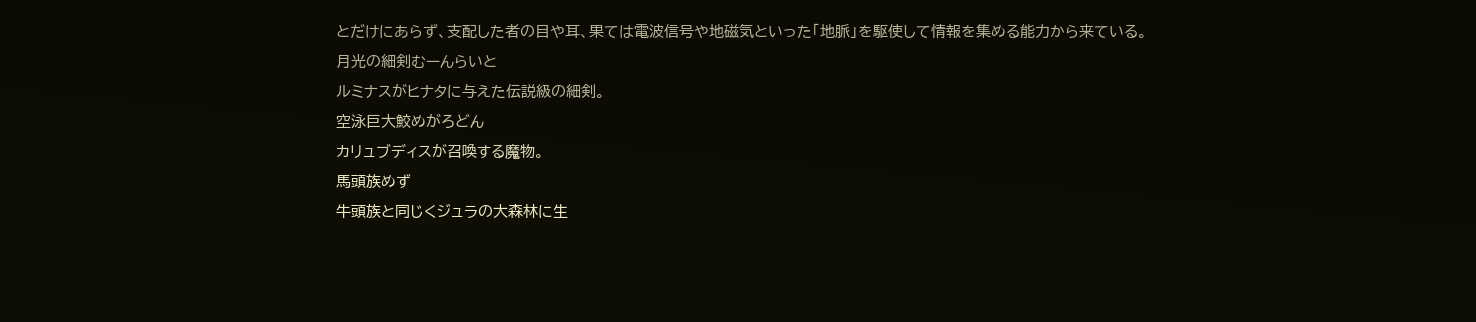とだけにあらず、支配した者の目や耳、果ては電波信号や地磁気といった「地脈」を駆使して情報を集める能力から来ている。
月光の細剣むーんらいと
ルミナスがヒナタに与えた伝説級の細剣。
空泳巨大鮫めがろどん
カリュブディスが召喚する魔物。
馬頭族めず
牛頭族と同じくジュラの大森林に生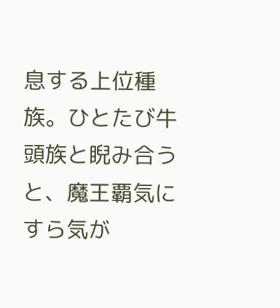息する上位種族。ひとたび牛頭族と睨み合うと、魔王覇気にすら気が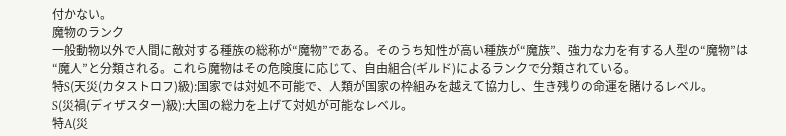付かない。
魔物のランク
一般動物以外で人間に敵対する種族の総称が“魔物”である。そのうち知性が高い種族が“魔族”、強力な力を有する人型の“魔物”は“魔人”と分類される。これら魔物はその危険度に応じて、自由組合(ギルド)によるランクで分類されている。
特S(天災(カタストロフ)級):国家では対処不可能で、人類が国家の枠組みを越えて協力し、生き残りの命運を賭けるレベル。
S(災禍(ディザスター)級):大国の総力を上げて対処が可能なレベル。
特A(災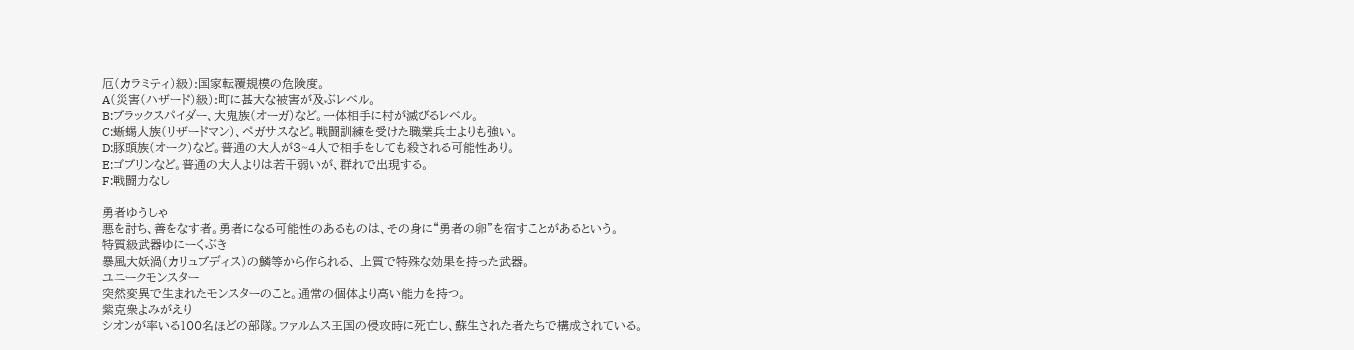厄(カラミティ)級):国家転覆規模の危険度。
A(災害(ハザード)級):町に甚大な被害が及ぶレベル。
B:ブラックスパイダー、大鬼族(オーガ)など。一体相手に村が滅びるレベル。
C:蜥蜴人族(リザードマン)、ペガサスなど。戦闘訓練を受けた職業兵士よりも強い。
D:豚頭族(オーク)など。普通の大人が3~4人で相手をしても殺される可能性あり。
E:ゴブリンなど。普通の大人よりは若干弱いが、群れで出現する。
F:戦闘力なし

勇者ゆうしゃ
悪を討ち、善をなす者。勇者になる可能性のあるものは、その身に“勇者の卵”を宿すことがあるという。
特質級武器ゆにーくぶき
暴風大妖渦(カリュブディス)の鱗等から作られる、 上質で特殊な効果を持った武器。
ユニークモンスター
突然変異で生まれたモンスターのこと。通常の個体より高い能力を持つ。
紫克衆よみがえり
シオンが率いる100名ほどの部隊。ファルムス王国の侵攻時に死亡し、蘇生された者たちで構成されている。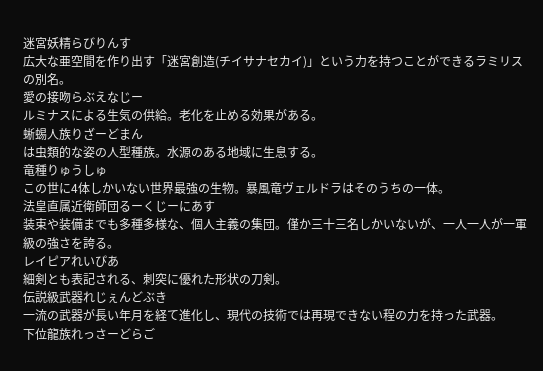迷宮妖精らびりんす
広大な亜空間を作り出す「迷宮創造(チイサナセカイ)」という力を持つことができるラミリスの別名。
愛の接吻らぶえなじー
ルミナスによる生気の供給。老化を止める効果がある。
蜥蜴人族りざーどまん
は虫類的な姿の人型種族。水源のある地域に生息する。
竜種りゅうしゅ
この世に4体しかいない世界最強の生物。暴風竜ヴェルドラはそのうちの一体。
法皇直属近衛師団るーくじーにあす
装束や装備までも多種多様な、個人主義の集団。僅か三十三名しかいないが、一人一人が一軍級の強さを誇る。
レイピアれいぴあ
細剣とも表記される、刺突に優れた形状の刀剣。
伝説級武器れじぇんどぶき
一流の武器が長い年月を経て進化し、現代の技術では再現できない程の力を持った武器。
下位龍族れっさーどらご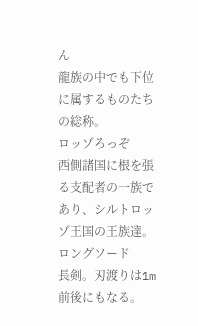ん
龍族の中でも下位に属するものたちの総称。
ロッゾろっぞ
西側諸国に根を張る支配者の一族であり、シルトロッゾ王国の王族達。
ロングソード
長剣。刃渡りは1m前後にもなる。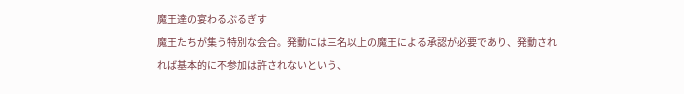魔王達の宴わるぷるぎす
魔王たちが集う特別な会合。発動には三名以上の魔王による承認が必要であり、発動されれば基本的に不参加は許されないという、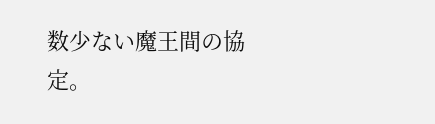数少ない魔王間の協定。